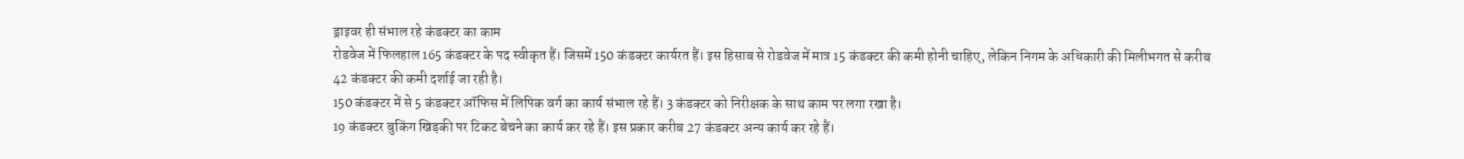ड्राइवर ही संभाल रहे कंडक्टर का काम
रोडवेज में फिलहाल 165 कंडक्टर के पद स्वीकृत हैं। जिसमें 150 कंडक्टर कार्यरत हैं। इस हिसाब से रोडवेज में मात्र 15 कंडक्टर की कमी होनी चाहिए, लेकिन निगम के अधिकारी की मिलीभगत से करीब 42 कंडक्टर की कमी दर्शाई जा रही है।
150 कंडक्टर में से 5 कंडक्टर ऑफिस में लिपिक वर्ग का कार्य संभाल रहे हैं। 3 कंडक्टर को निरीक्षक के साथ काम पर लगा रखा है।
19 कंडक्टर बुकिंग खिड़की पर टिकट बेचने का कार्य कर रहे हैं। इस प्रकार करीब 27 कंडक्टर अन्य कार्य कर रहे हैं।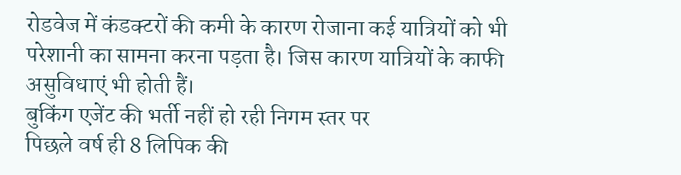रोडवेज में कंडक्टरों की कमी के कारण रोजाना कई यात्रियों को भी परेशानी का सामना करना पड़ता है। जिस कारण यात्रियों के काफी असुविधाएं भी होती हैं।
बुकिंग एजेंट की भर्ती नहीं हो रही निगम स्तर पर
पिछले वर्ष ही 8 लिपिक की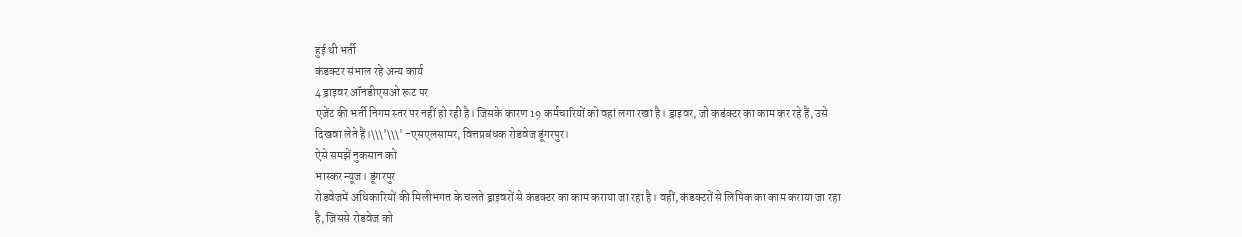हुई थी भर्ती
कंडक्टर संभाल रहे अन्य कार्य
4 ड्राइवर ऑनडीएसओ रूट पर
एजेंट की भर्ती निगम स्तर पर नहीं हो रही है। जिसके कारण 19 कर्मचारियों को वहां लगा रखा है। ड्राइवर, जो कडंक्टर का काम कर रहे हैं, उसे दिखवा लेते हैं।\\\'\\\' -एसएलसामर, वित्तप्रबंधक रोडवेज डूंगरपुर।
ऐसे समझें नुकसान को
भास्कर न्यूज। डूंगरपुर
रोडवेजमें अधिकारियों की मिलीभगत के चलते ड्राइवरों से कंडक्टर का काम कराया जा रहा है। वहीं, कंडक्टरों से लिपिक का काम कराया जा रहा है, जिससे रोडवेज को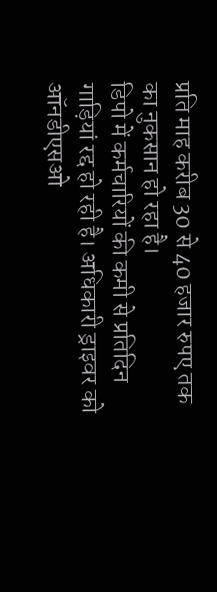प्रति माह करीब 30 से 40 हजार रुपए तक का नुकसान हो रहा है।
डिपो में कर्मचारियों की कमी से प्रतिदिन गाड़ियां रद्द हो रही है। अधिकारी ड्राइवर को ऑनडीएसओ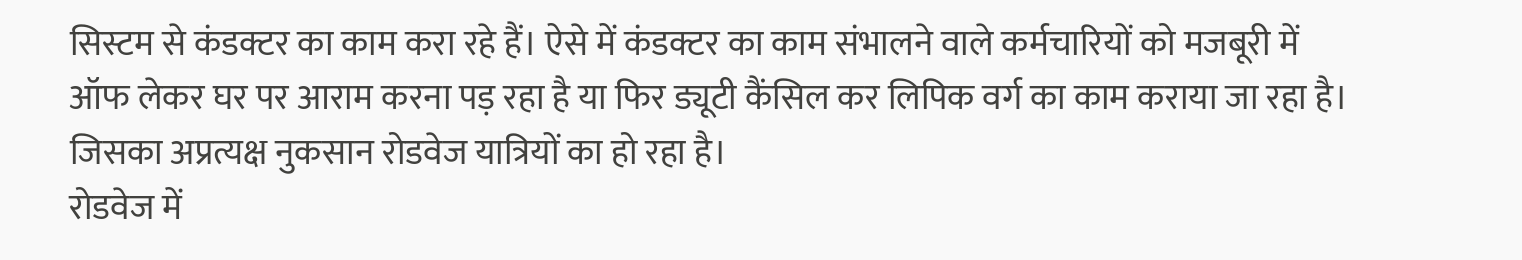सिस्टम से कंडक्टर का काम करा रहे हैं। ऐसे में कंडक्टर का काम संभालने वाले कर्मचारियों को मजबूरी में ऑफ लेकर घर पर आराम करना पड़ रहा है या फिर ड्यूटी कैंसिल कर लिपिक वर्ग का काम कराया जा रहा है। जिसका अप्रत्यक्ष नुकसान रोडवेज यात्रियों का हो रहा है।
रोडवेज में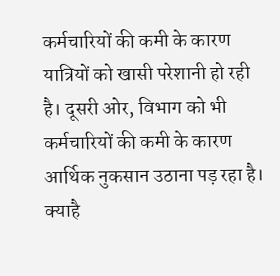कर्मचारियों की कमी के कारण यात्रियों को खासी परेशानी हो रही है। दूसरी ओर, विभाग को भी कर्मचारियों की कमी के कारण आर्थिक नुकसान उठाना पड़ रहा है।
क्याहै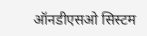ऑनडीएसओ सिस्टम